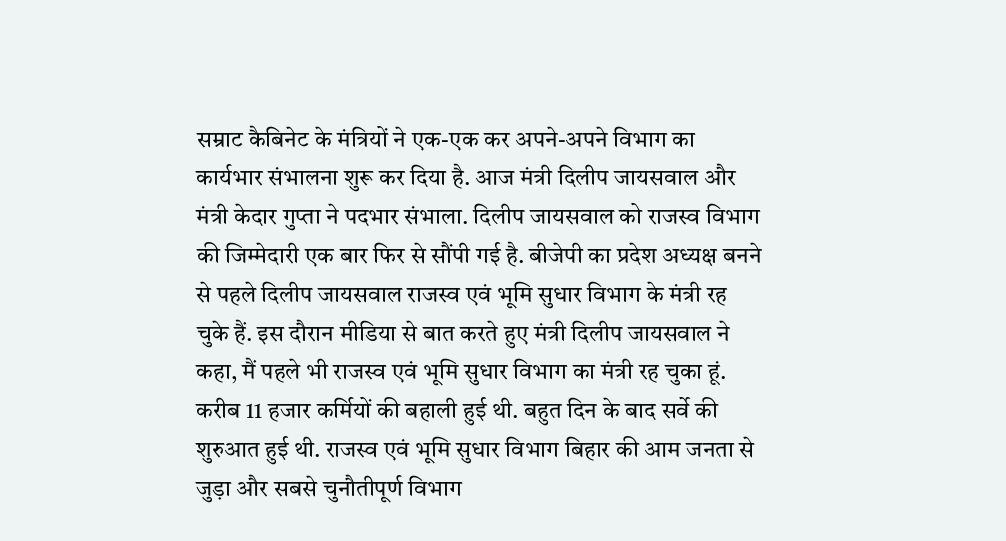सम्राट कैबिनेट के मंत्रियों ने एक-एक कर अपने-अपने विभाग का कार्यभार संभालना शुरू कर दिया है. आज मंत्री दिलीप जायसवाल और मंत्री केदार गुप्ता ने पदभार संभाला. दिलीप जायसवाल को राजस्व विभाग की जिम्मेदारी एक बार फिर से सौंपी गई है. बीजेपी का प्रदेश अध्यक्ष बनने से पहले दिलीप जायसवाल राजस्व एवं भूमि सुधार विभाग के मंत्री रह चुके हैं. इस दौरान मीडिया से बात करते हुए मंत्री दिलीप जायसवाल ने कहा, मैं पहले भी राजस्व एवं भूमि सुधार विभाग का मंत्री रह चुका हूं. करीब 11 हजार कर्मियों की बहाली हुई थी. बहुत दिन के बाद सर्वे की शुरुआत हुई थी. राजस्व एवं भूमि सुधार विभाग बिहार की आम जनता से जुड़ा और सबसे चुनौतीपूर्ण विभाग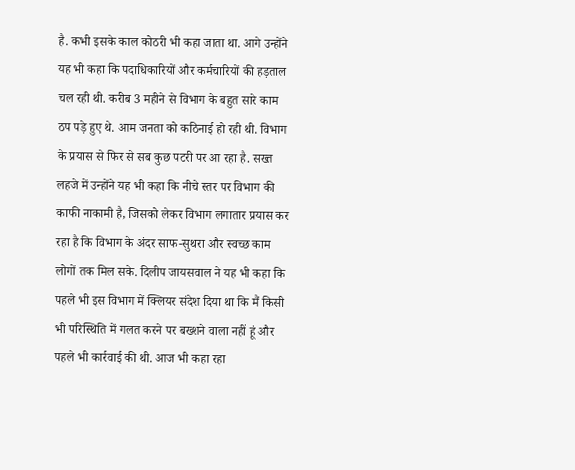है. कभी इसके काल कोठरी भी कहा जाता था. आगे उन्होंने यह भी कहा कि पदाधिकारियों और कर्मचारियों की हड़ताल चल रही थी. करीब 3 महीने से विभाग के बहुत सारे काम ठप पड़े हुए थे. आम जनता को कठिनाई हो रही थी. विभाग के प्रयास से फिर से सब कुछ पटरी पर आ रहा है. सख्त लहजे में उन्होंने यह भी कहा कि नीचे स्तर पर विभाग की काफी नाकामी है, जिसको लेकर विभाग लगातार प्रयास कर रहा है कि विभाग के अंदर साफ-सुथरा और स्वच्छ काम लोगों तक मिल सके. दिलीप जायसवाल ने यह भी कहा कि पहले भी इस विभाग में क्लियर संदेश दिया था कि मैं किसी भी परिस्थिति में गलत करने पर बख्शने वाला नहीं हूं और पहले भी कार्रवाई की थी. आज भी कहा रहा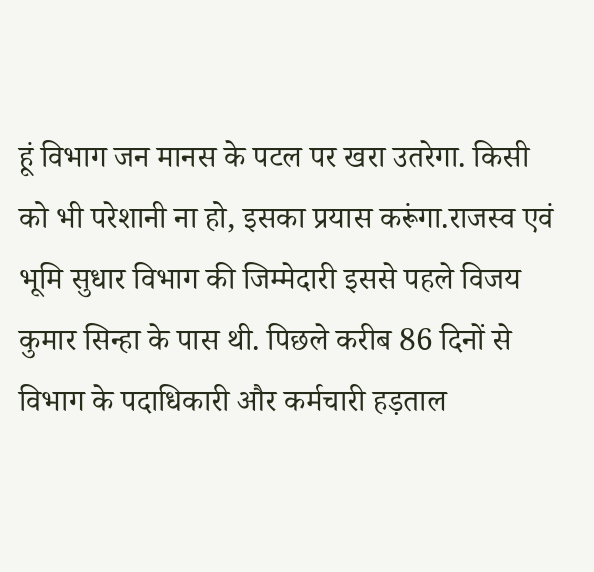हूं विभाग जन मानस के पटल पर खरा उतरेगा. किसी को भी परेशानी ना हो, इसका प्रयास करूंगा.राजस्व एवं भूमि सुधार विभाग की जिम्मेदारी इससे पहले विजय कुमार सिन्हा के पास थी. पिछले करीब 86 दिनों से विभाग के पदाधिकारी और कर्मचारी हड़ताल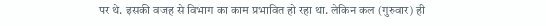पर थे. इसकी वजह से विभाग का काम प्रभावित हो रहा था. लेकिन कल (गुरुवार) ही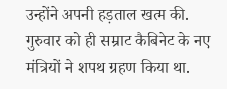उन्होंने अपनी हड़ताल खत्म की. गुरुवार को ही सम्राट कैबिनेट के नए मंत्रियों ने शपथ ग्रहण किया था.